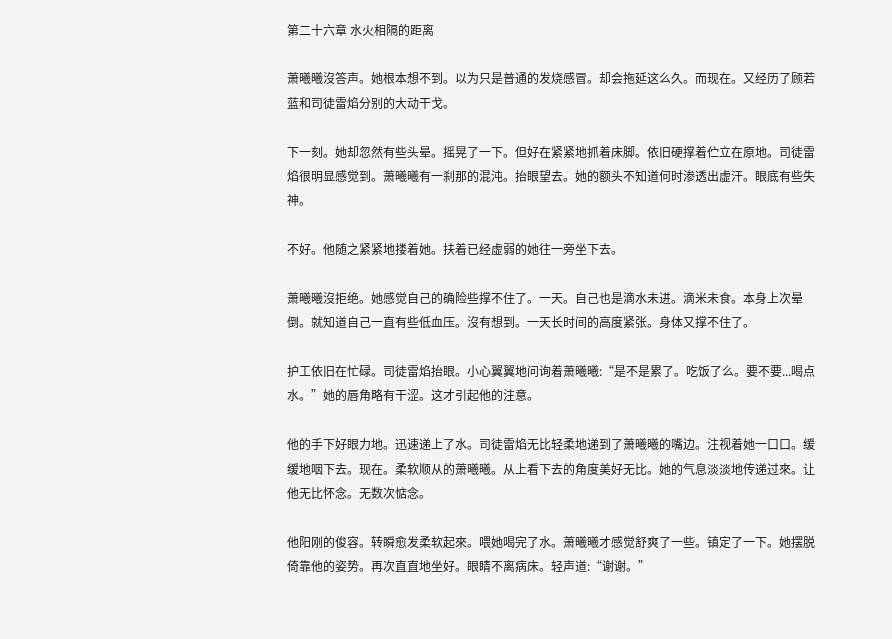第二十六章 水火相隔的距离

萧曦曦沒答声。她根本想不到。以为只是普通的发烧感冒。却会拖延这么久。而现在。又经历了顾若蓝和司徒雷焰分别的大动干戈。

下一刻。她却忽然有些头晕。摇晃了一下。但好在紧紧地抓着床脚。依旧硬撑着伫立在原地。司徒雷焰很明显感觉到。萧曦曦有一刹那的混沌。抬眼望去。她的额头不知道何时渗透出虚汗。眼底有些失神。

不好。他随之紧紧地搂着她。扶着已经虚弱的她往一旁坐下去。

萧曦曦沒拒绝。她感觉自己的确险些撑不住了。一天。自己也是滴水未进。滴米未食。本身上次晕倒。就知道自己一直有些低血压。沒有想到。一天长时间的高度紧张。身体又撑不住了。

护工依旧在忙碌。司徒雷焰抬眼。小心翼翼地问询着萧曦曦:“是不是累了。吃饭了么。要不要...喝点水。”她的唇角略有干涩。这才引起他的注意。

他的手下好眼力地。迅速递上了水。司徒雷焰无比轻柔地递到了萧曦曦的嘴边。注视着她一口口。缓缓地咽下去。现在。柔软顺从的萧曦曦。从上看下去的角度美好无比。她的气息淡淡地传递过來。让他无比怀念。无数次惦念。

他阳刚的俊容。转瞬愈发柔软起來。喂她喝完了水。萧曦曦才感觉舒爽了一些。镇定了一下。她摆脱倚靠他的姿势。再次直直地坐好。眼睛不离病床。轻声道:“谢谢。”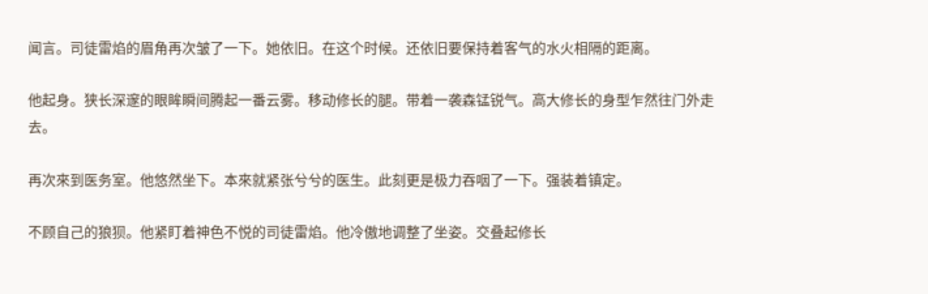闻言。司徒雷焰的眉角再次皱了一下。她依旧。在这个时候。还依旧要保持着客气的水火相隔的距离。

他起身。狭长深邃的眼眸瞬间腾起一番云雾。移动修长的腿。带着一袭森锰锐气。高大修长的身型乍然往门外走去。

再次來到医务室。他悠然坐下。本來就紧张兮兮的医生。此刻更是极力吞咽了一下。强装着镇定。

不顾自己的狼狈。他紧盯着神色不悦的司徒雷焰。他冷傲地调整了坐姿。交叠起修长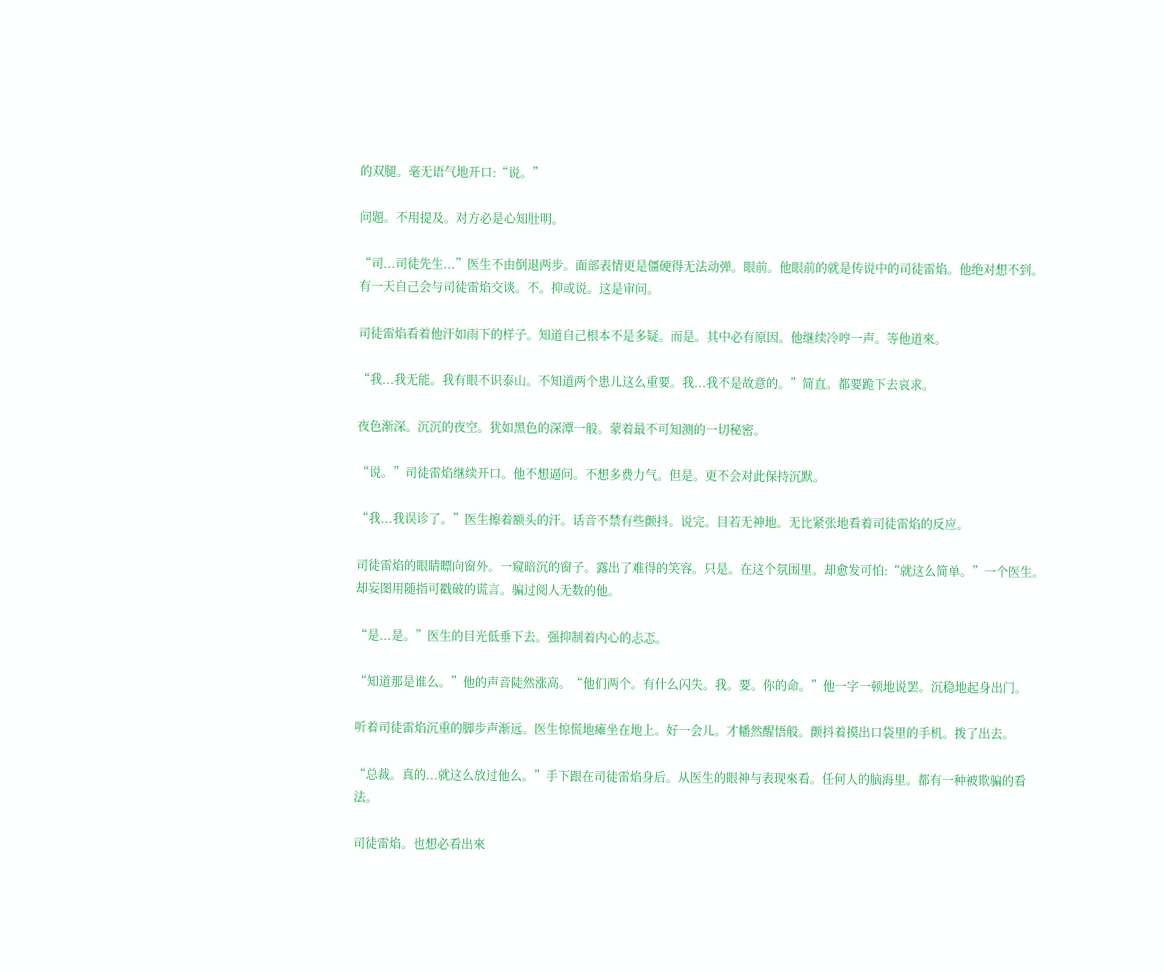的双腿。毫无语气地开口:“说。”

问題。不用提及。对方必是心知肚明。

“司...司徒先生...”医生不由倒退两步。面部表情更是僵硬得无法动弹。眼前。他眼前的就是传说中的司徒雷焰。他绝对想不到。有一天自己会与司徒雷焰交谈。不。抑或说。这是审问。

司徒雷焰看着他汗如雨下的样子。知道自己根本不是多疑。而是。其中必有原因。他继续冷哼一声。等他道來。

“我...我无能。我有眼不识泰山。不知道两个患儿这么重要。我...我不是故意的。”简直。都要跪下去哀求。

夜色渐深。沉沉的夜空。犹如黑色的深潭一般。蒙着最不可知测的一切秘密。

“说。”司徒雷焰继续开口。他不想逼问。不想多费力气。但是。更不会对此保持沉默。

“我...我误诊了。”医生擦着额头的汗。话音不禁有些颤抖。说完。目若无神地。无比紧张地看着司徒雷焰的反应。

司徒雷焰的眼睛瞟向窗外。一窥暗沉的窗子。露出了难得的笑容。只是。在这个氛围里。却愈发可怕:“就这么简单。”一个医生。却妄图用随指可戳破的谎言。骗过阅人无数的他。

“是...是。”医生的目光低垂下去。强抑制着内心的忐忑。

“知道那是谁么。”他的声音陡然涨高。“他们两个。有什么闪失。我。要。你的命。”他一字一顿地说罢。沉稳地起身出门。

听着司徒雷焰沉重的脚步声渐远。医生惊慌地瘫坐在地上。好一会儿。才幡然醒悟般。颤抖着摸出口袋里的手机。拨了出去。

“总裁。真的...就这么放过他么。”手下跟在司徒雷焰身后。从医生的眼神与表现來看。任何人的脑海里。都有一种被欺骗的看法。

司徒雷焰。也想必看出來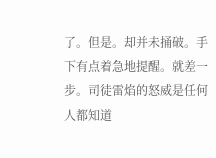了。但是。却并未捅破。手下有点着急地提醒。就差一步。司徒雷焰的怒威是任何人都知道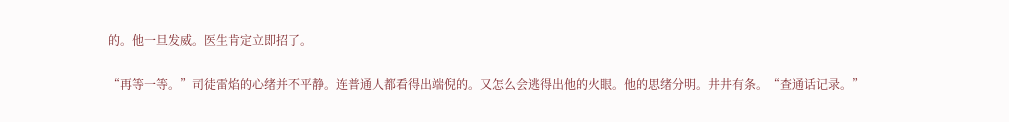的。他一旦发威。医生肯定立即招了。

“再等一等。”司徒雷焰的心绪并不平静。连普通人都看得出端倪的。又怎么会逃得出他的火眼。他的思绪分明。井井有条。“查通话记录。”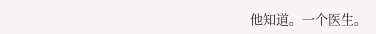他知道。一个医生。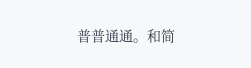普普通通。和简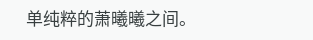单纯粹的萧曦曦之间。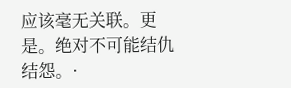应该毫无关联。更是。绝对不可能结仇结怨。·